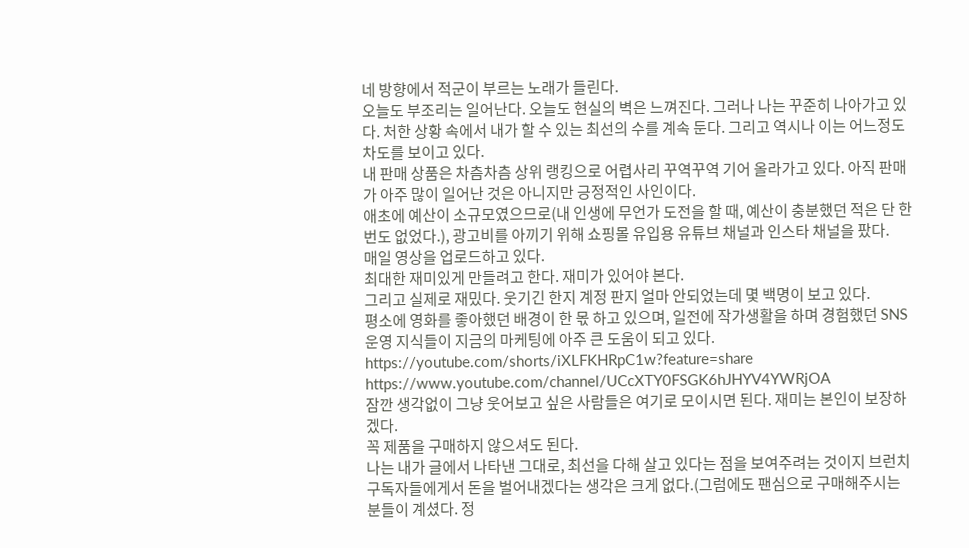네 방향에서 적군이 부르는 노래가 들린다.
오늘도 부조리는 일어난다. 오늘도 현실의 벽은 느껴진다. 그러나 나는 꾸준히 나아가고 있다. 처한 상황 속에서 내가 할 수 있는 최선의 수를 계속 둔다. 그리고 역시나 이는 어느정도 차도를 보이고 있다.
내 판매 상품은 차츰차츰 상위 랭킹으로 어렵사리 꾸역꾸역 기어 올라가고 있다. 아직 판매가 아주 많이 일어난 것은 아니지만 긍정적인 사인이다.
애초에 예산이 소규모였으므로(내 인생에 무언가 도전을 할 때, 예산이 충분했던 적은 단 한번도 없었다.), 광고비를 아끼기 위해 쇼핑몰 유입용 유튜브 채널과 인스타 채널을 팠다.
매일 영상을 업로드하고 있다.
최대한 재미있게 만들려고 한다. 재미가 있어야 본다.
그리고 실제로 재밌다. 웃기긴 한지 계정 판지 얼마 안되었는데 몇 백명이 보고 있다.
평소에 영화를 좋아했던 배경이 한 몫 하고 있으며, 일전에 작가생활을 하며 경험했던 SNS 운영 지식들이 지금의 마케팅에 아주 큰 도움이 되고 있다.
https://youtube.com/shorts/iXLFKHRpC1w?feature=share
https://www.youtube.com/channel/UCcXTY0FSGK6hJHYV4YWRjOA
잠깐 생각없이 그냥 웃어보고 싶은 사람들은 여기로 모이시면 된다. 재미는 본인이 보장하겠다.
꼭 제품을 구매하지 않으셔도 된다.
나는 내가 글에서 나타낸 그대로, 최선을 다해 살고 있다는 점을 보여주려는 것이지 브런치 구독자들에게서 돈을 벌어내겠다는 생각은 크게 없다.(그럼에도 팬심으로 구매해주시는 분들이 계셨다. 정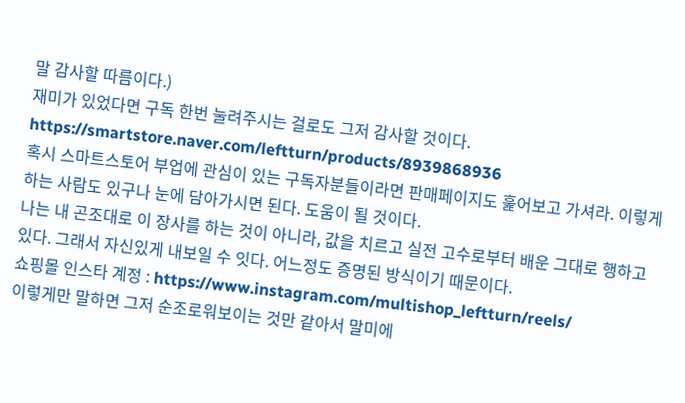말 감사할 따름이다.)
재미가 있었다면 구독 한번 눌려주시는 걸로도 그저 감사할 것이다.
https://smartstore.naver.com/leftturn/products/8939868936
혹시 스마트스토어 부업에 관심이 있는 구독자분들이라면 판매페이지도 훑어보고 가셔라. 이렇게 하는 사람도 있구나 눈에 담아가시면 된다. 도움이 될 것이다.
나는 내 곤조대로 이 장사를 하는 것이 아니라, 값을 치르고 실전 고수로부터 배운 그대로 행하고 있다. 그래서 자신있게 내보일 수 잇다. 어느정도 증명된 방식이기 때문이다.
쇼핑몰 인스타 계정 : https://www.instagram.com/multishop_leftturn/reels/
이렇게만 말하면 그저 순조로워보이는 것만 같아서 말미에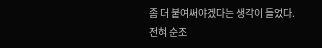좀 더 붙여써야겠다는 생각이 들었다. 전혀 순조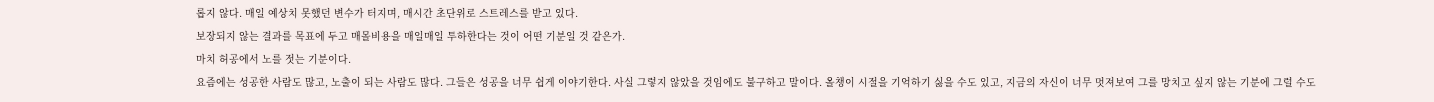롭지 않다. 매일 예상치 못했던 변수가 터지며, 매시간 초단위로 스트레스를 받고 있다.
보장되지 않는 결과를 목표에 두고 매몰비용을 매일매일 투하한다는 것이 어떤 기분일 것 같은가.
마치 허공에서 노를 젓는 기분이다.
요즘에는 성공한 사람도 많고, 노출이 되는 사람도 많다. 그들은 성공을 너무 쉽게 이야기한다. 사실 그렇지 않았을 것임에도 불구하고 말이다. 올챙이 시절을 기억하기 싫을 수도 있고, 지금의 자신이 너무 멋져보여 그를 망치고 싶지 않는 기분에 그럴 수도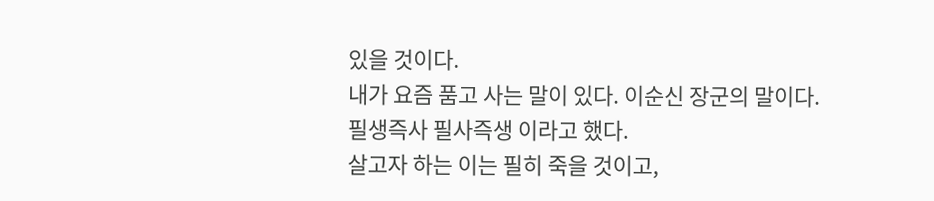있을 것이다.
내가 요즘 품고 사는 말이 있다. 이순신 장군의 말이다.
필생즉사 필사즉생 이라고 했다.
살고자 하는 이는 필히 죽을 것이고,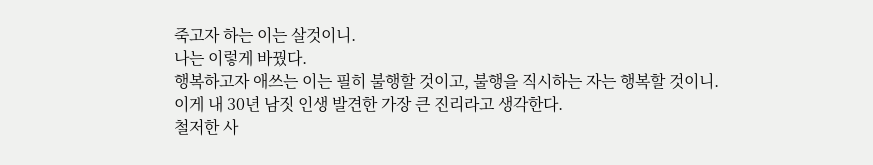죽고자 하는 이는 살것이니.
나는 이렇게 바꿨다.
행복하고자 애쓰는 이는 필히 불행할 것이고, 불행을 직시하는 자는 행복할 것이니.
이게 내 30년 남짓 인생 발견한 가장 큰 진리라고 생각한다.
철저한 사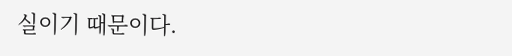실이기 때문이다.